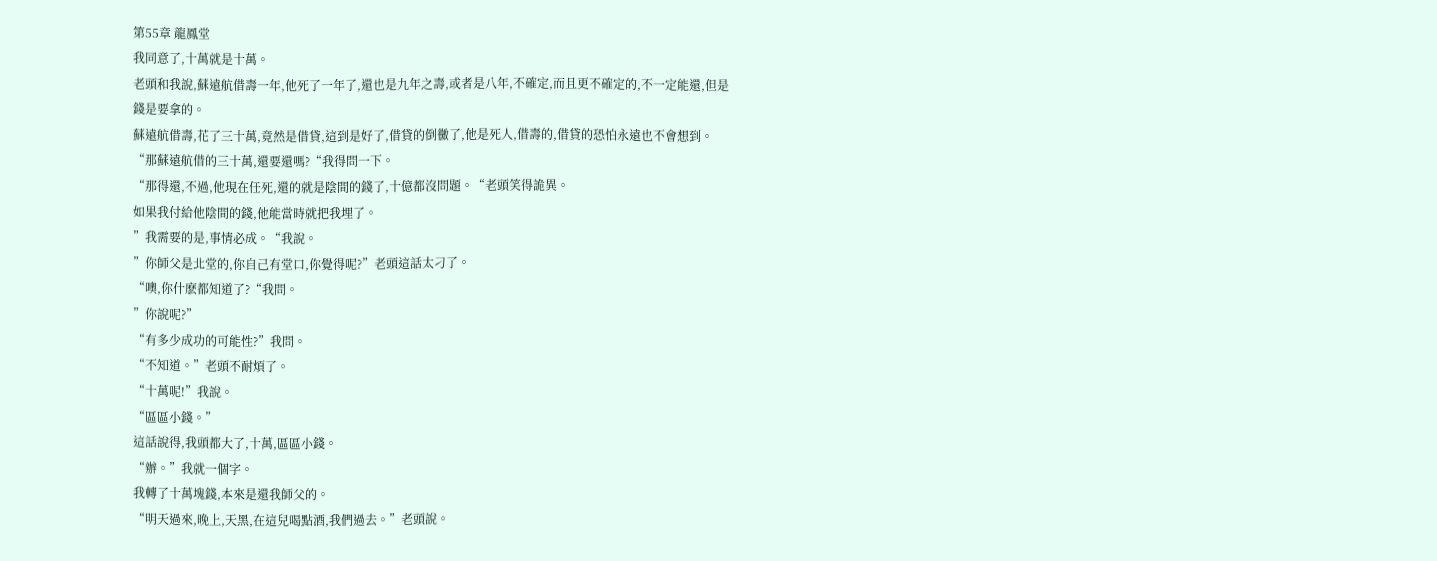第55章 龍鳳堂
我同意了,十萬就是十萬。
老頭和我說,蘇遠航借壽一年,他死了一年了,還也是九年之壽,或者是八年,不確定,而且更不確定的,不一定能還,但是錢是要拿的。
蘇遠航借壽,花了三十萬,竟然是借貸,這到是好了,借貸的倒黴了,他是死人,借壽的,借貸的恐怕永遠也不會想到。
“那蘇遠航借的三十萬,還要還嗎?“我得問一下。
“那得還,不過,他現在任死,還的就是陰間的錢了,十億都沒問題。“老頭笑得詭異。
如果我付給他陰間的錢,他能當時就把我埋了。
”我需要的是,事情必成。“我說。
”你師父是北堂的,你自己有堂口,你覺得呢?”老頭這話太刁了。
“噢,你什麽都知道了?“我問。
”你說呢?”
“有多少成功的可能性?”我問。
“不知道。”老頭不耐煩了。
“十萬呢!”我說。
“區區小錢。”
這話說得,我頭都大了,十萬,區區小錢。
“辦。”我就一個字。
我轉了十萬塊錢,本來是還我師父的。
“明天過來,晚上,天黑,在這兒喝點酒,我們過去。”老頭說。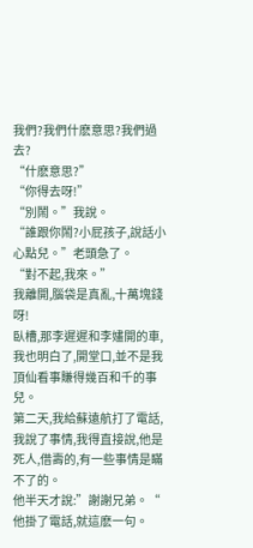我們?我們什麽意思?我們過去?
“什麽意思?”
“你得去呀!”
“別鬧。”我說。
“誰跟你鬧?小屁孩子,說話小心點兒。”老頭急了。
“對不起,我來。”
我離開,腦袋是真亂,十萬塊錢呀!
臥槽,那李遲遲和李嫿開的車,我也明白了,開堂口,並不是我頂仙看事賺得幾百和千的事兒。
第二天,我給蘇遠航打了電話,我說了事情,我得直接說,他是死人,借壽的,有一些事情是瞞不了的。
他半天才說:”謝謝兄弟。“
他掛了電話,就這麽一句。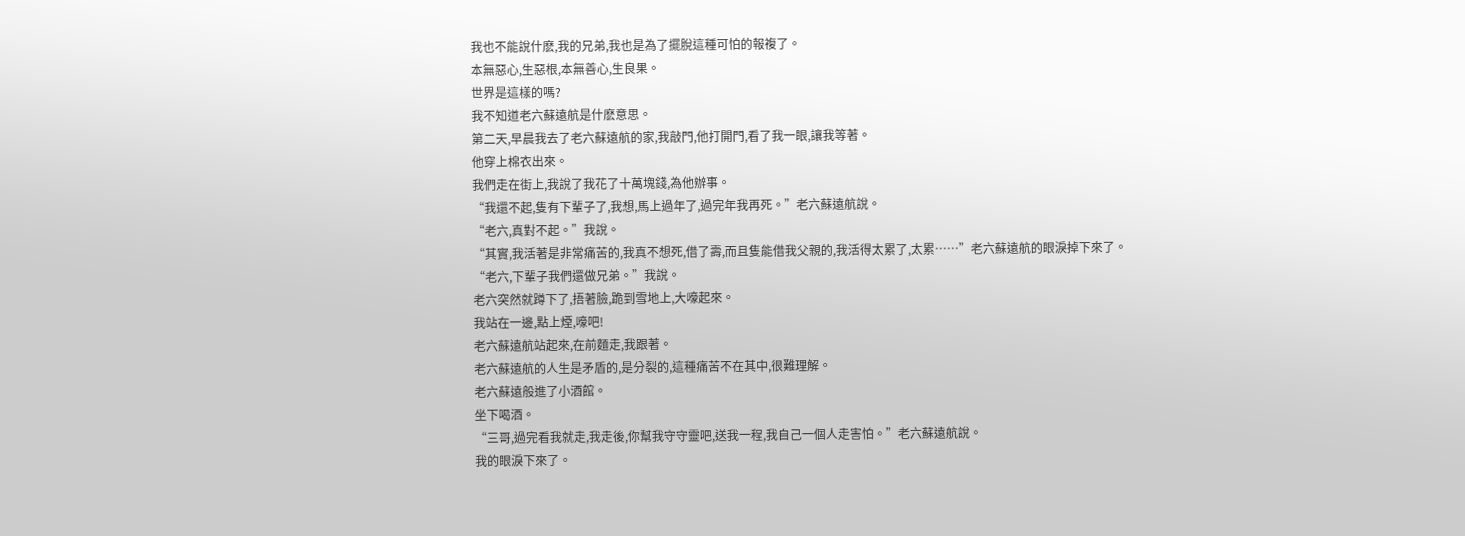我也不能說什麽,我的兄弟,我也是為了擺脫這種可怕的報複了。
本無惡心,生惡根,本無善心,生良果。
世界是這樣的嗎?
我不知道老六蘇遠航是什麽意思。
第二天,早晨我去了老六蘇遠航的家,我敲門,他打開門,看了我一眼,讓我等著。
他穿上棉衣出來。
我們走在街上,我說了我花了十萬塊錢,為他辦事。
“我還不起,隻有下輩子了,我想,馬上過年了,過完年我再死。”老六蘇遠航說。
“老六,真對不起。”我說。
“其實,我活著是非常痛苦的,我真不想死,借了壽,而且隻能借我父親的,我活得太累了,太累……”老六蘇遠航的眼淚掉下來了。
“老六,下輩子我們還做兄弟。”我說。
老六突然就蹲下了,捂著臉,跪到雪地上,大嚎起來。
我站在一邊,點上煙,嚎吧!
老六蘇遠航站起來,在前麵走,我跟著。
老六蘇遠航的人生是矛盾的,是分裂的,這種痛苦不在其中,很難理解。
老六蘇遠般進了小酒館。
坐下喝酒。
“三哥,過完看我就走,我走後,你幫我守守靈吧,送我一程,我自己一個人走害怕。”老六蘇遠航說。
我的眼淚下來了。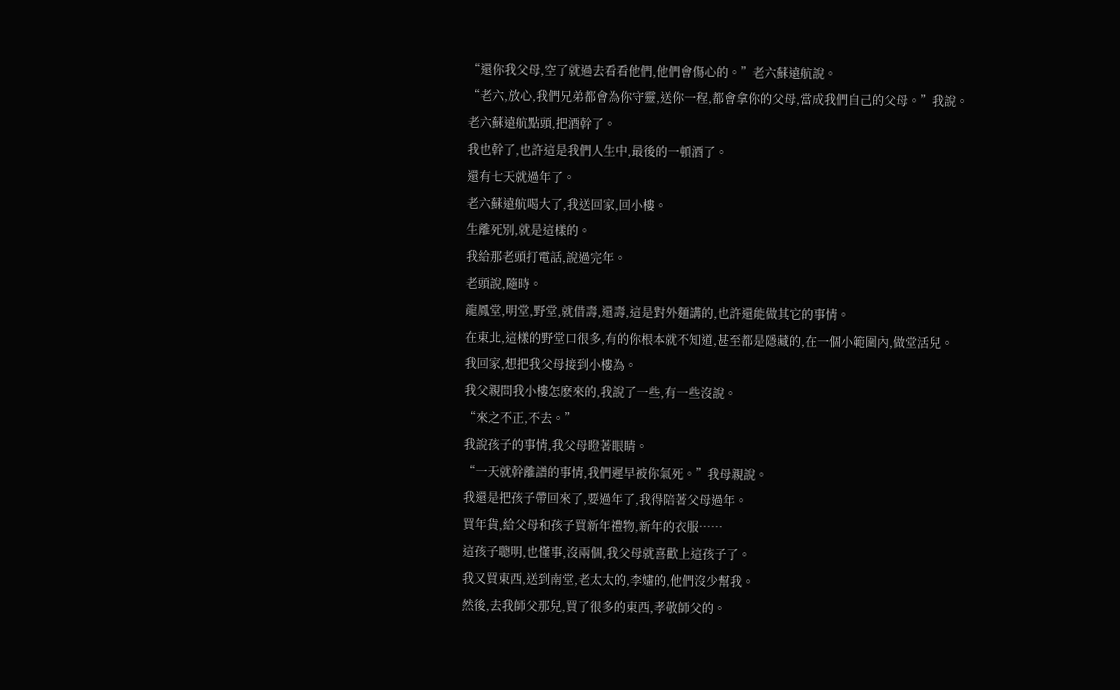“還你我父母,空了就過去看看他們,他們會傷心的。”老六蘇遠航說。
“老六,放心,我們兄弟都會為你守靈,送你一程,都會拿你的父母,當成我們自己的父母。”我說。
老六蘇遠航點頭,把酒幹了。
我也幹了,也許這是我們人生中,最後的一頓酒了。
還有七天就過年了。
老六蘇遠航喝大了,我送回家,回小樓。
生離死別,就是這樣的。
我給那老頭打電話,說過完年。
老頭說,隨時。
龍鳳堂,明堂,野堂,就借壽,還壽,這是對外麵講的,也許還能做其它的事情。
在東北,這樣的野堂口很多,有的你根本就不知道,甚至都是隱藏的,在一個小範圍內,做堂活兒。
我回家,想把我父母接到小樓為。
我父親問我小樓怎麽來的,我說了一些,有一些沒說。
“來之不正,不去。”
我說孩子的事情,我父母瞪著眼睛。
“一天就幹離譜的事情,我們遲早被你氣死。”我母親說。
我還是把孩子帶回來了,要過年了,我得陪著父母過年。
買年貨,給父母和孩子買新年禮物,新年的衣服……
這孩子聰明,也懂事,沒兩個,我父母就喜歡上這孩子了。
我又買東西,送到南堂,老太太的,李嫿的,他們沒少幫我。
然後,去我師父那兒,買了很多的東西,孝敬師父的。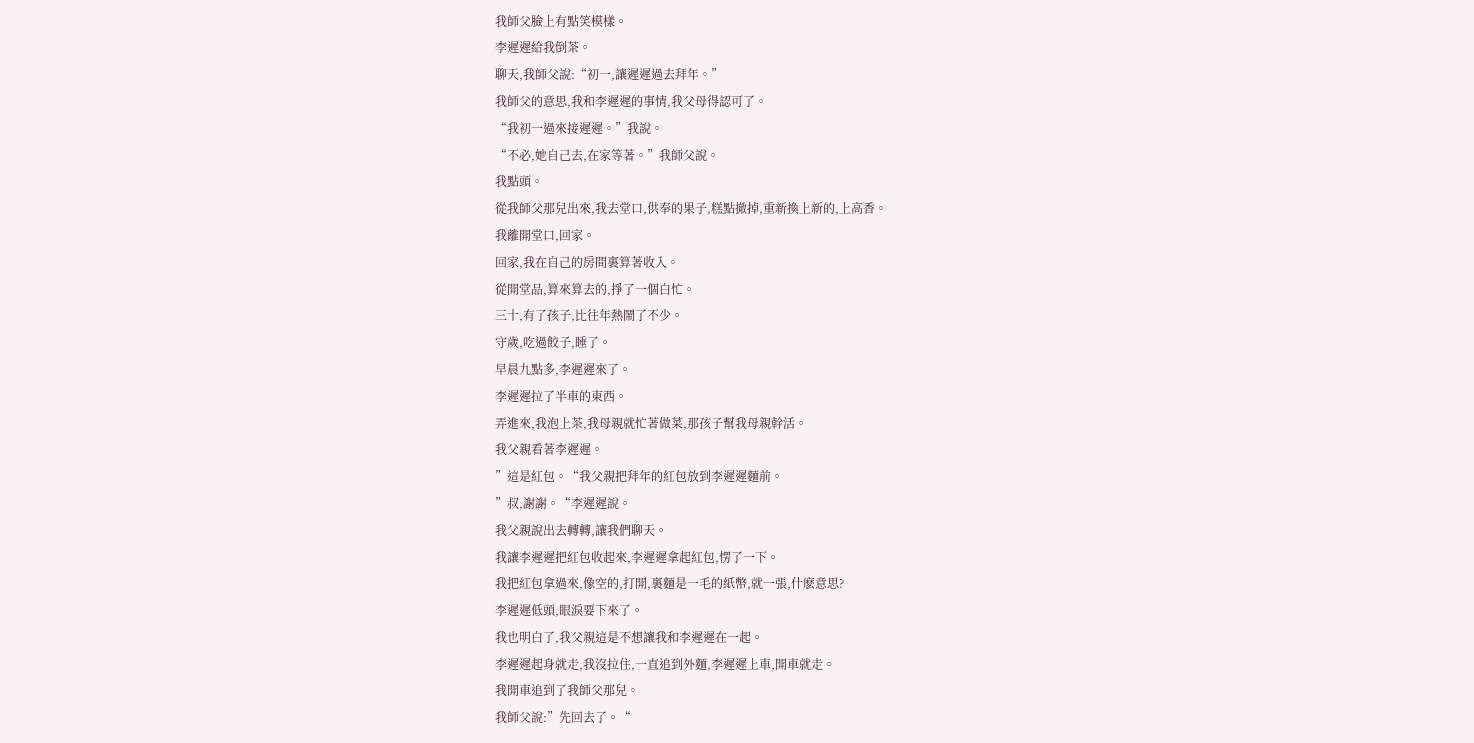我師父臉上有點笑模樣。
李遲遲給我倒茶。
聊天,我師父說:“初一,讓遲遲過去拜年。”
我師父的意思,我和李遲遲的事情,我父母得認可了。
“我初一過來接遲遲。”我說。
“不必,她自己去,在家等著。”我師父說。
我點頭。
從我師父那兒出來,我去堂口,供奉的果子,糕點撤掉,重新換上新的,上高香。
我離開堂口,回家。
回家,我在自己的房間裏算著收入。
從開堂品,算來算去的,掙了一個白忙。
三十,有了孩子,比往年熱鬧了不少。
守歲,吃過餃子,睡了。
早晨九點多,李遲遲來了。
李遲遲拉了半車的東西。
弄進來,我泡上茶,我母親就忙著做菜,那孩子幫我母親幹活。
我父親看著李遲遲。
”這是紅包。“我父親把拜年的紅包放到李遲遲麵前。
”叔,謝謝。“李遲遲說。
我父親說出去轉轉,讓我們聊天。
我讓李遲遲把紅包收起來,李遲遲拿起紅包,愣了一下。
我把紅包拿過來,像空的,打開,裏麵是一毛的紙幣,就一張,什麽意思?
李遲遲低頭,眼淚要下來了。
我也明白了,我父親這是不想讓我和李遲遲在一起。
李遲遲起身就走,我沒拉住,一直追到外麵,李遲遲上車,開車就走。
我開車追到了我師父那兒。
我師父說:”先回去了。“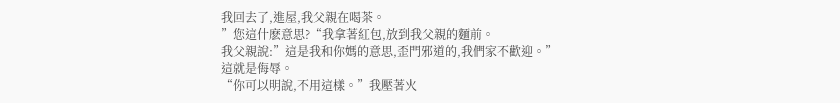我回去了,進屋,我父親在喝茶。
”您這什麽意思?“我拿著紅包,放到我父親的麵前。
我父親說:”這是我和你媽的意思,歪門邪道的,我們家不歡迎。”
這就是侮辱。
“你可以明說,不用這樣。”我壓著火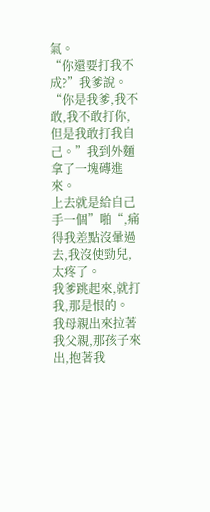氣。
“你還要打我不成?”我爹說。
“你是我爹,我不敢,我不敢打你,但是我敢打我自己。”我到外麵拿了一塊磚進來。
上去就是給自己手一個”啪“,痛得我差點沒暈過去,我沒使勁兒,太疼了。
我爹跳起來,就打我,那是恨的。
我母親出來拉著我父親,那孩子來出,抱著我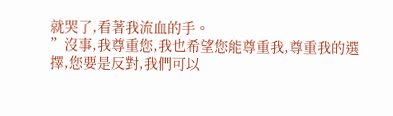就哭了,看著我流血的手。
”沒事,我尊重您,我也希望您能尊重我,尊重我的選擇,您要是反對,我們可以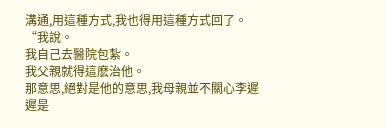溝通,用這種方式,我也得用這種方式回了。“我說。
我自己去醫院包紮。
我父親就得這麽治他。
那意思,絕對是他的意思,我母親並不關心李遲遲是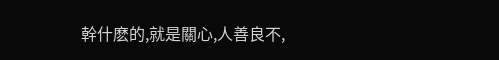幹什麽的,就是關心,人善良不,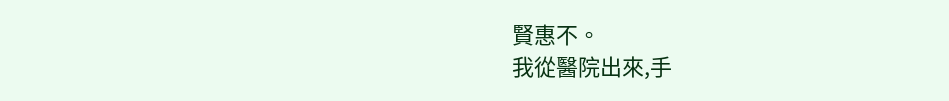賢惠不。
我從醫院出來,手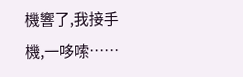機響了,我接手機,一哆嗦……